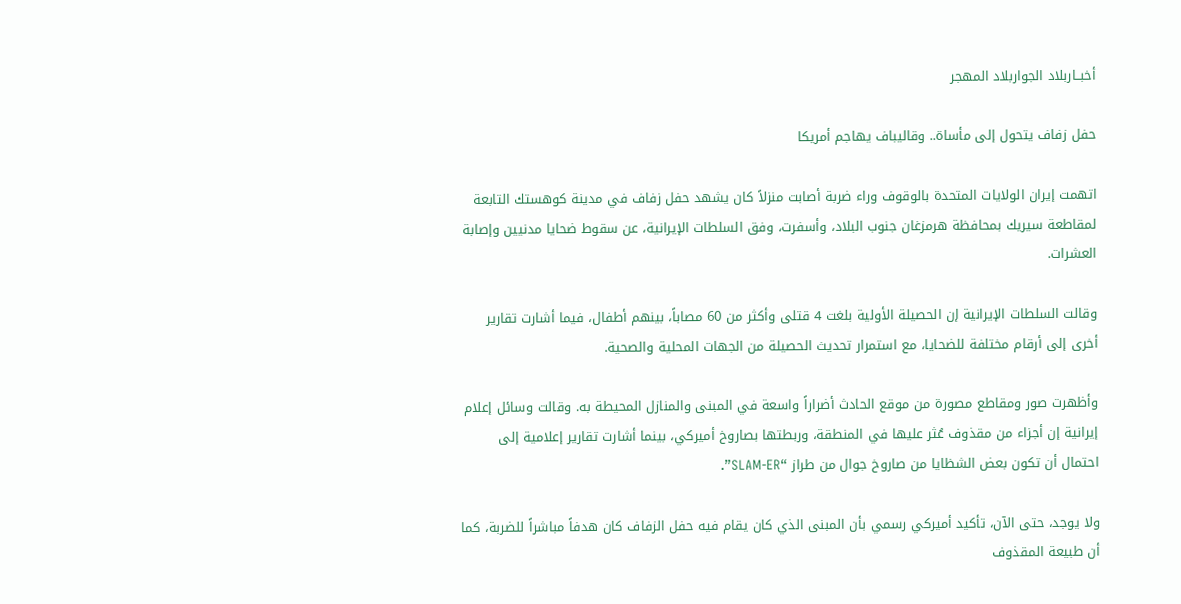أخبــاربلاد الجواربلاد المهجر

حفل زفاف يتحول إلى مأساة.. وقاليباف يهاجم أمريكا

اتهمت إيران الولايات المتحدة بالوقوف وراء ضربة أصابت منزلاً كان يشهد حفل زفاف في مدينة كوهستك التابعة لمقاطعة سيريك بمحافظة هرمزغان جنوب البلاد، وأسفرت، وفق السلطات الإيرانية، عن سقوط ضحايا مدنيين وإصابة العشرات.

وقالت السلطات الإيرانية إن الحصيلة الأولية بلغت 4 قتلى وأكثر من 60 مصاباً، بينهم أطفال، فيما أشارت تقارير أخرى إلى أرقام مختلفة للضحايا، مع استمرار تحديث الحصيلة من الجهات المحلية والصحية.

وأظهرت صور ومقاطع مصورة من موقع الحادث أضراراً واسعة في المبنى والمنازل المحيطة به. وقالت وسائل إعلام إيرانية إن أجزاء من مقذوف عُثر عليها في المنطقة، وربطتها بصاروخ أميركي، بينما أشارت تقارير إعلامية إلى احتمال أن تكون بعض الشظايا من صاروخ جوال من طراز “SLAM-ER”.

ولا يوجد، حتى الآن، تأكيد أميركي رسمي بأن المبنى الذي كان يقام فيه حفل الزفاف كان هدفاً مباشراً للضربة، كما أن طبيعة المقذوف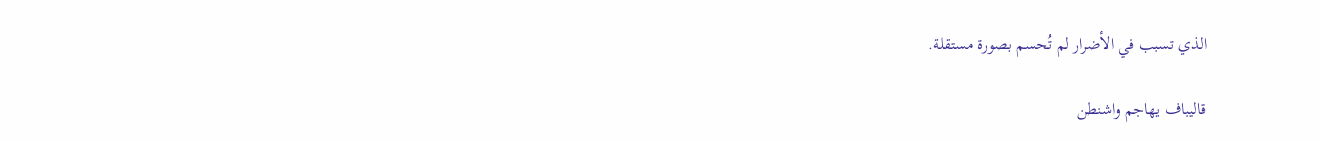الذي تسبب في الأضرار لم تُحسم بصورة مستقلة.

قاليباف يهاجم واشنطن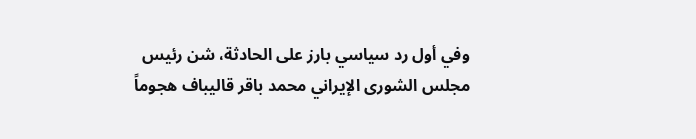وفي أول رد سياسي بارز على الحادثة، شن رئيس مجلس الشورى الإيراني محمد باقر قاليباف هجوماً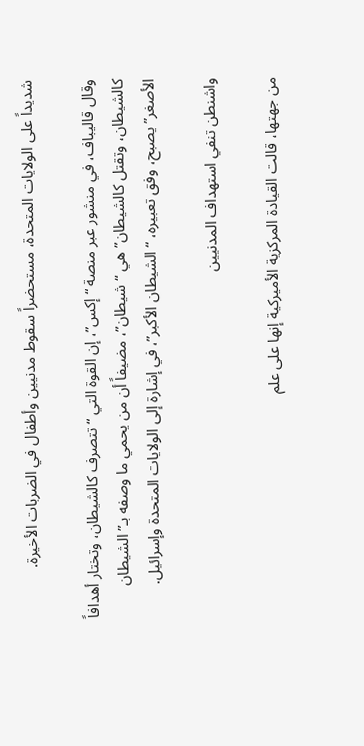شديداً على الولايات المتحدة، مستحضراً سقوط مدنيين وأطفال في الضربات الأخيرة.

وقال قاليباف، في منشور عبر منصة “إكس”، إن القوة التي “تتصرف كالشيطان، وتختار أهدافاً كالشيطان، وتقتل كالشيطان” هي “شيطان”، مضيفاً أن من يحمي ما وصفه بـ”الشيطان الأصغر” يصبح، وفق تعبيره، “الشيطان الأكبر”، في إشارة إلى الولايات المتحدة وإسرائيل.

واشنطن تنفي استهداف المدنيين

من جهتها، قالت القيادة المركزية الأميركية إنها على علم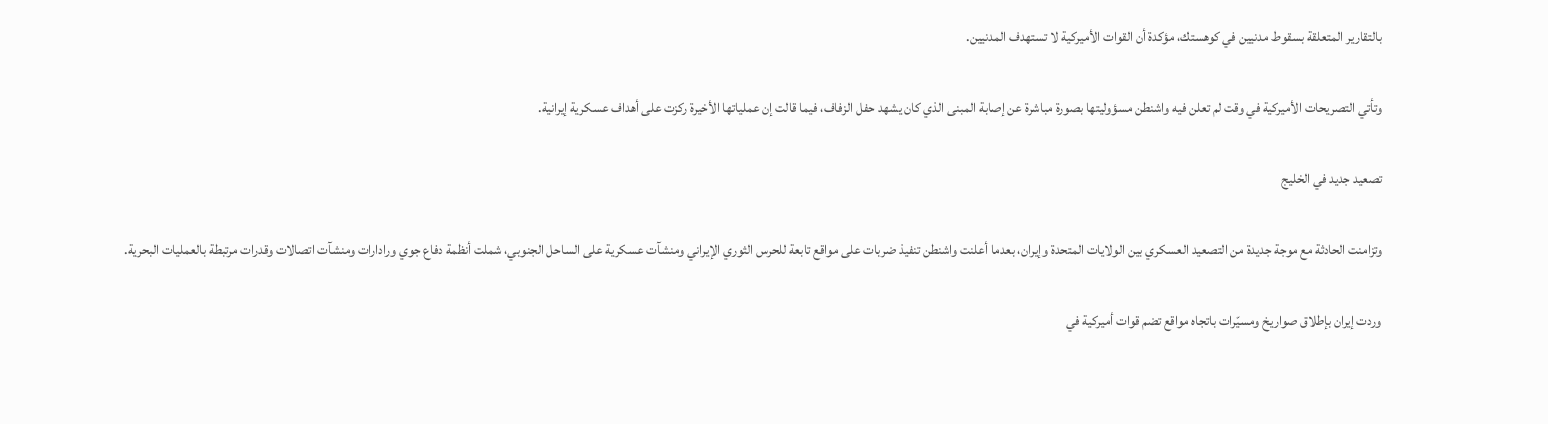بالتقارير المتعلقة بسقوط مدنيين في كوهستك، مؤكدة أن القوات الأميركية لا تستهدف المدنيين.

وتأتي التصريحات الأميركية في وقت لم تعلن فيه واشنطن مسؤوليتها بصورة مباشرة عن إصابة المبنى الذي كان يشهد حفل الزفاف، فيما قالت إن عملياتها الأخيرة ركزت على أهداف عسكرية إيرانية.

تصعيد جديد في الخليج

وتزامنت الحادثة مع موجة جديدة من التصعيد العسكري بين الولايات المتحدة وإيران، بعدما أعلنت واشنطن تنفيذ ضربات على مواقع تابعة للحرس الثوري الإيراني ومنشآت عسكرية على الساحل الجنوبي، شملت أنظمة دفاع جوي ورادارات ومنشآت اتصالات وقدرات مرتبطة بالعمليات البحرية.

وردت إيران بإطلاق صواريخ ومسيّرات باتجاه مواقع تضم قوات أميركية في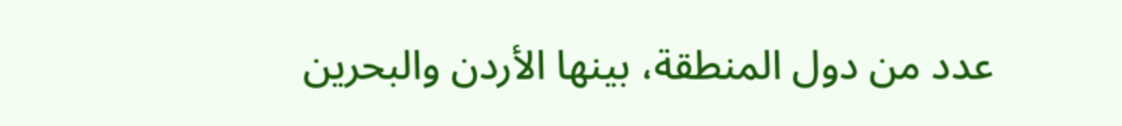عدد من دول المنطقة، بينها الأردن والبحرين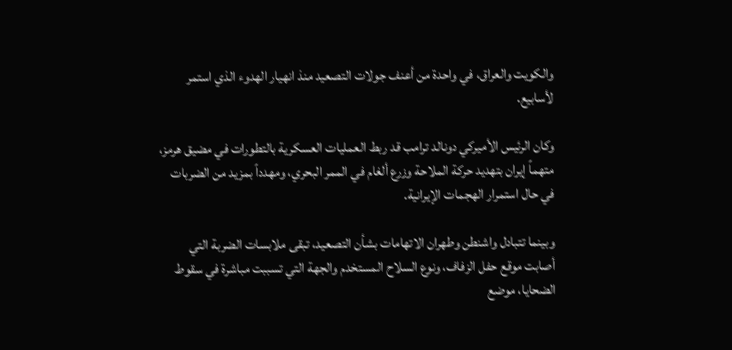والكويت والعراق، في واحدة من أعنف جولات التصعيد منذ انهيار الهدوء الذي استمر لأسابيع.

وكان الرئيس الأميركي دونالد ترامب قد ربط العمليات العسكرية بالتطورات في مضيق هرمز، متهماً إيران بتهديد حركة الملاحة وزرع ألغام في الممر البحري، ومهدداً بمزيد من الضربات في حال استمرار الهجمات الإيرانية.

وبينما تتبادل واشنطن وطهران الاتهامات بشأن التصعيد، تبقى ملابسات الضربة التي أصابت موقع حفل الزفاف، ونوع السلاح المستخدم والجهة التي تسببت مباشرة في سقوط الضحايا، موضع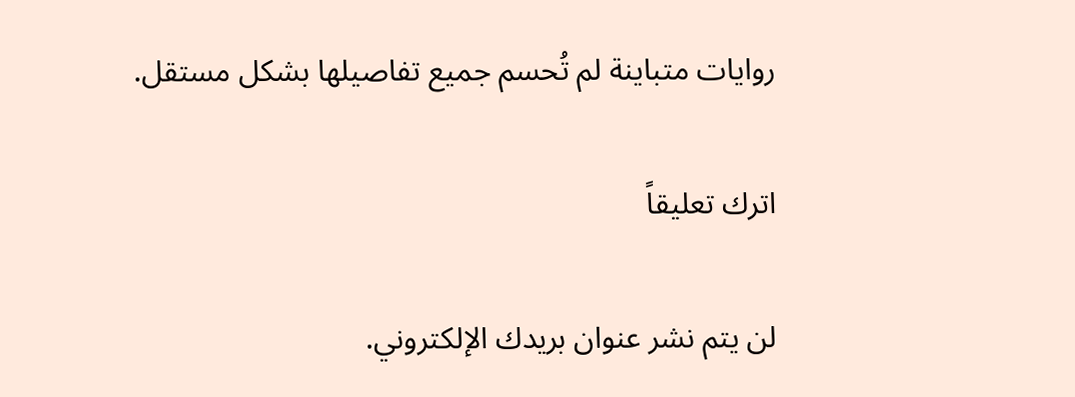روايات متباينة لم تُحسم جميع تفاصيلها بشكل مستقل.

اترك تعليقاً

لن يتم نشر عنوان بريدك الإلكتروني.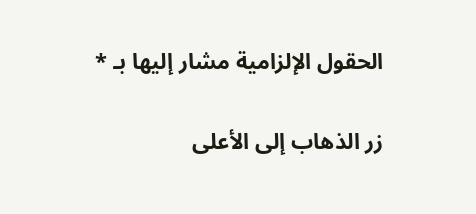الحقول الإلزامية مشار إليها بـ *

زر الذهاب إلى الأعلى